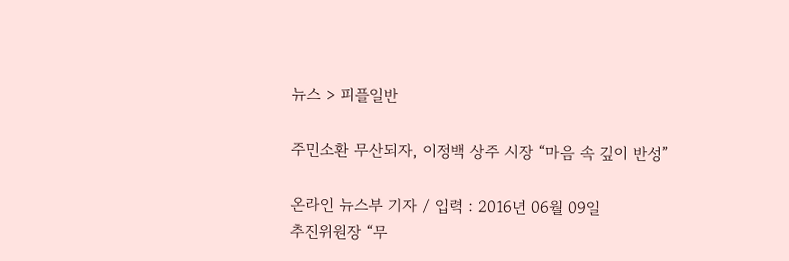뉴스 > 피플일반

주민소환 무산되자, 이정백 상주 시장 “마음 속 깊이 반성”

온라인 뉴스부 기자 / 입력 : 2016년 06월 09일
추진위원장 “무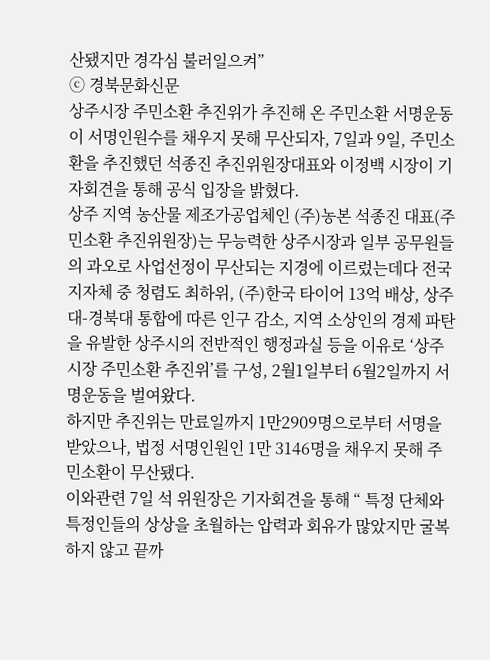산됐지만 경각심 불러일으켜”
ⓒ 경북문화신문
상주시장 주민소환 추진위가 추진해 온 주민소환 서명운동이 서명인원수를 채우지 못해 무산되자, 7일과 9일, 주민소환을 추진했던 석종진 추진위원장대표와 이정백 시장이 기자회견을 통해 공식 입장을 밝혔다.
상주 지역 농산물 제조가공업체인 (주)농본 석종진 대표(주민소환 추진위원장)는 무능력한 상주시장과 일부 공무원들의 과오로 사업선정이 무산되는 지경에 이르렀는데다 전국 지자체 중 청렴도 최하위, (주)한국 타이어 13억 배상, 상주대-경북대 통합에 따른 인구 감소, 지역 소상인의 경제 파탄을 유발한 상주시의 전반적인 행정과실 등을 이유로 ‘상주시장 주민소환 추진위’를 구성, 2월1일부터 6월2일까지 서명운동을 벌여왔다.
하지만 추진위는 만료일까지 1만2909명으로부터 서명을 받았으나, 법정 서명인원인 1만 3146명을 채우지 못해 주민소환이 무산됐다.
이와관련 7일 석 위원장은 기자회견을 통해 “ 특정 단체와 특정인들의 상상을 초월하는 압력과 회유가 많았지만 굴복하지 않고 끝까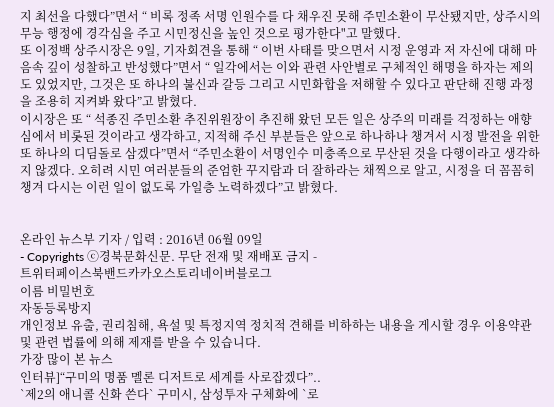지 최선을 다했다”면서 “ 비록 정족 서명 인원수를 다 채우진 못해 주민소환이 무산됐지만, 상주시의 무능 행정에 경각심을 주고 시민정신을 높인 것으로 평가한다"고 말했다.
또 이정백 상주시장은 9일, 기자회견을 통해 “ 이번 사태를 맞으면서 시정 운영과 저 자신에 대해 마음속 깊이 성찰하고 반성했다”면서 “ 일각에서는 이와 관련 사안별로 구체적인 해명을 하자는 제의도 있었지만, 그것은 또 하나의 불신과 갈등 그리고 시민화합을 저해할 수 있다고 판단해 진행 과정을 조용히 지켜봐 왔다”고 밝혔다.
이시장은 또 “ 석종진 주민소환 추진위원장이 추진해 왔던 모든 일은 상주의 미래를 걱정하는 애향심에서 비롯된 것이라고 생각하고, 지적해 주신 부분들은 앞으로 하나하나 챙겨서 시정 발전을 위한 또 하나의 디딤돌로 삼겠다”면서 “주민소환이 서명인수 미충족으로 무산된 것을 다행이라고 생각하지 않겠다. 오히려 시민 여러분들의 준엄한 꾸지람과 더 잘하라는 채찍으로 알고, 시정을 더 꼼꼼히 챙겨 다시는 이런 일이 없도록 가일층 노력하겠다”고 밝혔다.


온라인 뉴스부 기자 / 입력 : 2016년 06월 09일
- Copyrights ⓒ경북문화신문. 무단 전재 및 재배포 금지 -
트위터페이스북밴드카카오스토리네이버블로그
이름 비밀번호
자동등록방지
개인정보 유출, 권리침해, 욕설 및 특정지역 정치적 견해를 비하하는 내용을 게시할 경우 이용약관 및 관련 법률에 의해 제재를 받을 수 있습니다.
가장 많이 본 뉴스
인터뷰]“구미의 명품 멜론 디저트로 세계를 사로잡겠다”..
`제2의 애니콜 신화 쓴다` 구미시, 삼성투자 구체화에 `로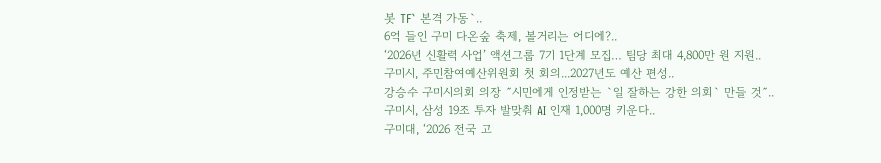봇 TF` 본격 가동`..
6억 들인 구미 다온숲 축제, 볼거리는 어디에?..
‘2026년 신활력 사업’ 액션그룹 7기 1단계 모집… 팀당 최대 4,800만 원 지원..
구미시, 주민참여예산위원회 첫 회의...2027년도 예산 편성..
강승수 구미시의회 의장 ˝시민에게 인정받는 `일 잘하는 강한 의회` 만들 것˝..
구미시, 삼성 19조 투자 발맞춰 AI 인재 1,000명 키운다..
구미대, ‘2026 전국 고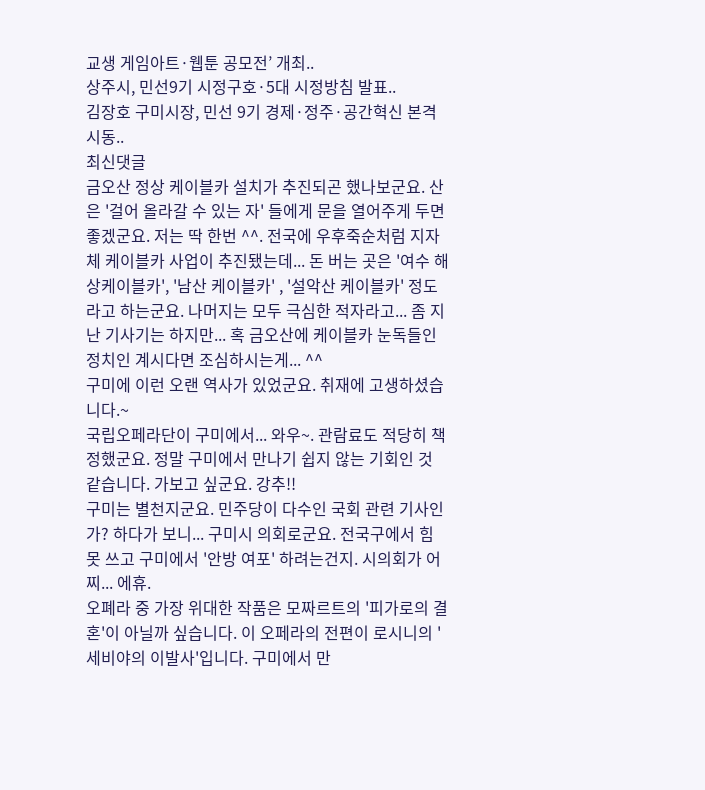교생 게임아트·웹툰 공모전’ 개최..
상주시, 민선9기 시정구호·5대 시정방침 발표..
김장호 구미시장, 민선 9기 경제·정주·공간혁신 본격 시동..
최신댓글
금오산 정상 케이블카 설치가 추진되곤 했나보군요. 산은 '걸어 올라갈 수 있는 자' 들에게 문을 열어주게 두면 좋겠군요. 저는 딱 한번 ^^. 전국에 우후죽순처럼 지자체 케이블카 사업이 추진됐는데... 돈 버는 곳은 '여수 해상케이블카', '남산 케이블카' , '설악산 케이블카' 정도라고 하는군요. 나머지는 모두 극심한 적자라고... 좀 지난 기사기는 하지만... 혹 금오산에 케이블카 눈독들인 정치인 계시다면 조심하시는게... ^^
구미에 이런 오랜 역사가 있었군요. 취재에 고생하셨습니다.~
국립오페라단이 구미에서... 와우~. 관람료도 적당히 책정했군요. 정말 구미에서 만나기 쉽지 않는 기회인 것 같습니다. 가보고 싶군요. 강추!!
구미는 별천지군요. 민주당이 다수인 국회 관련 기사인가? 하다가 보니... 구미시 의회로군요. 전국구에서 힘 못 쓰고 구미에서 '안방 여포' 하려는건지. 시의회가 어찌... 에휴.
오폐라 중 가장 위대한 작품은 모짜르트의 '피가로의 결혼'이 아닐까 싶습니다. 이 오페라의 전편이 로시니의 '세비야의 이발사'입니다. 구미에서 만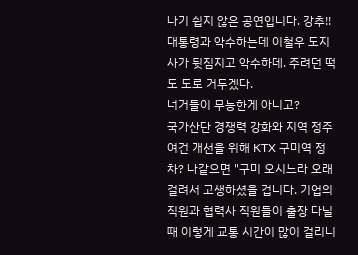나기 쉽지 않은 공연입니다. 강추!!
대통령과 악수하는데 이철우 도지사가 뒷짐지고 악수하데. 주려던 떡도 도로 거두겠다.
너거들이 무능한게 아니고?
국가산단 경쟁력 강화와 지역 정주여건 개선을 위해 KTX 구미역 정차? 나같으면 "구미 오시느라 오래걸려서 고생하셨을 겁니다. 기업의 직원과 협력사 직원들이 출장 다닐 때 이렇게 교통 시간이 많이 걸리니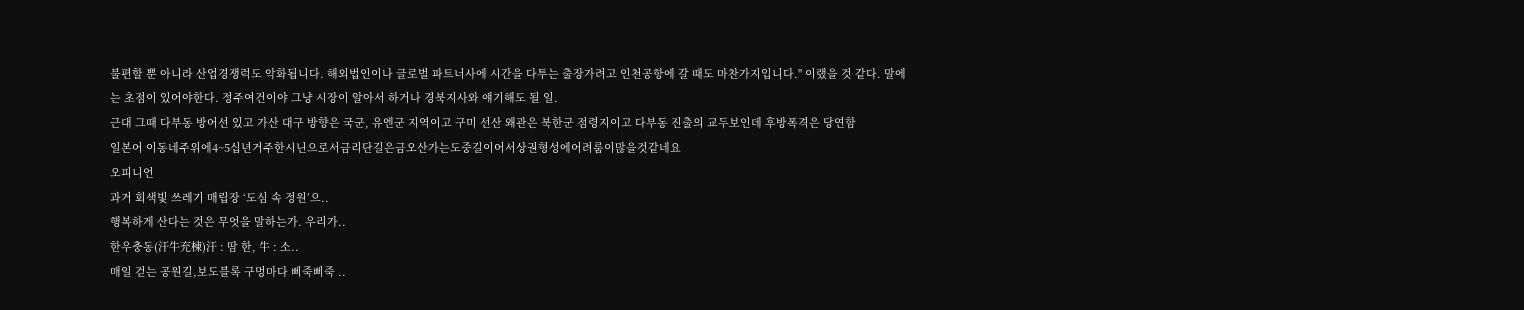불편할 뿐 아니라 산업경쟁럭도 악화됩니다. 해외법인이나 글로벌 파트너사에 시간을 다투는 출장가려고 인천공항에 갈 때도 마찬가지입니다." 이랬을 것 같다. 말에는 초점이 있어야한다. 정주여건이야 그냥 시장이 알아서 하거나 경북지사와 얘기해도 될 일.
근대 그때 다부동 방어선 있고 가산 대구 방향은 국군, 유엔군 지역이고 구미 선산 왜관은 북한군 점령지이고 다부동 진출의 교두보인데 후방폭격은 당연함
일본어 이동네주위에4~5십년거주한시닌으로서금리단길은금오산가는도중길이어서상권형성에어려룸이많을것같네요
오피니언
과거 회색빛 쓰레기 매립장 ‘도심 속 정원’으..
행복하게 산다는 것은 무엇을 말하는가. 우리가..
한우충동(汗牛充棟)汗 : 땀 한, 牛 : 소..
매일 걷는 공원길,보도블록 구멍마다 삐죽삐죽 ..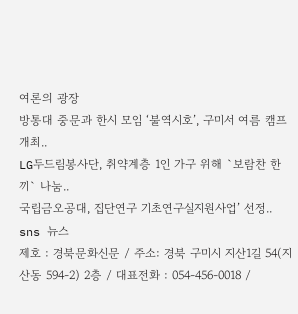여론의 광장
방통대 중문과 한시 모임 ‘불역시호’, 구미서 여름 캠프 개최..
LG두드림봉사단, 취약계층 1인 가구 위해 `보람찬 한 끼` 나눔..
국립금오공대, 집단연구 기초연구실지원사업’ 선정..
sns 뉴스
제호 : 경북문화신문 / 주소: 경북 구미시 지산1길 54(지산동 594-2) 2층 / 대표전화 : 054-456-0018 /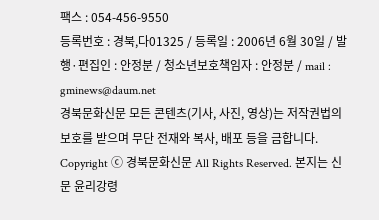팩스 : 054-456-9550
등록번호 : 경북,다01325 / 등록일 : 2006년 6월 30일 / 발행·편집인 : 안정분 / 청소년보호책임자 : 안정분 / mail : gminews@daum.net
경북문화신문 모든 콘텐츠(기사, 사진, 영상)는 저작권법의 보호를 받으며 무단 전재와 복사, 배포 등을 금합니다.
Copyright ⓒ 경북문화신문 All Rights Reserved. 본지는 신문 윤리강령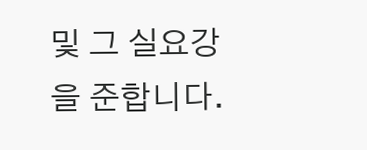및 그 실요강을 준합니다.